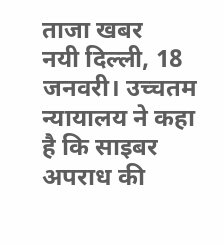ताजा खबर
नयी दिल्ली, 18 जनवरी। उच्चतम न्यायालय ने कहा है कि साइबर अपराध की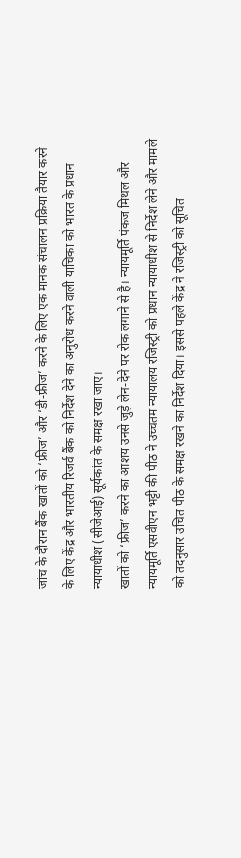जांच के दौरान बैंक खातों को ‘फ्रीज’ और ‘डी-फ्रीज’ करने के लिए एक मानक संचालन प्रक्रिया तैयार करने के लिए केंद्र और भारतीय रिजर्व बैंक को निर्देश देने का अनुरोध करने वाली याचिका को भारत के प्रधान न्यायाधीश (सीजेआई) सूर्यकांत के समक्ष रखा जाए।
खातों को ‘फ्रीज’ करने का आशय उनसे जुड़े लेन-देने पर रोक लगाने से है। न्यायमूर्ति पंकज मिथल और न्यायमूर्ति एसवीएन भट्टी की पीठ ने उच्चतम न्यायालय रजिस्ट्री को प्रधान न्यायाधीश से निर्देश लेने और मामले को तदनुसार उचित पीठ के समक्ष रखने का निर्देश दिया। इससे पहले केंद्र ने रजिस्ट्री को सूचित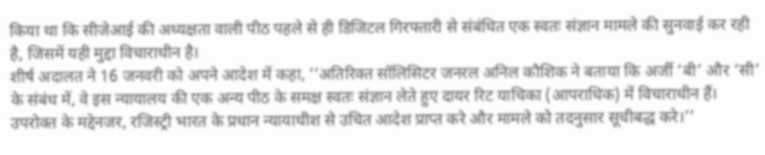किया था कि सीजेआई की अध्यक्षता वाली पीठ पहले से ही डिजिटल गिरफ्तारी से संबंधित एक स्वतः संज्ञान मामले की सुनवाई कर रही है, जिसमें यही मुद्दा विचाराधीन है।
शीर्ष अदालत ने 16 जनवरी को अपने आदेश में कहा, ‘‘अतिरिक्त सॉलिसिटर जनरल अनिल कौशिक ने बताया कि अर्जी ‘बी’ और ‘सी’ के संबंध में, वे इस न्यायालय की एक अन्य पीठ के समक्ष स्वतः संज्ञान लेते हुए दायर रिट याचिका (आपराधिक) में विचाराधीन हैं। उपरोक्त के मद्देनजर, रजिस्ट्री भारत के प्रधान न्यायाधीश से उचित आदेश प्राप्त करे और मामले को तदनुसार सूचीबद्ध करे।’’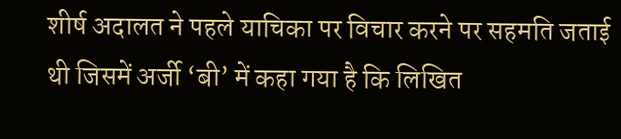शीर्ष अदालत ने पहले याचिका पर विचार करने पर सहमति जताई थी जिसमें अर्जी ‘बी’ में कहा गया है कि लिखित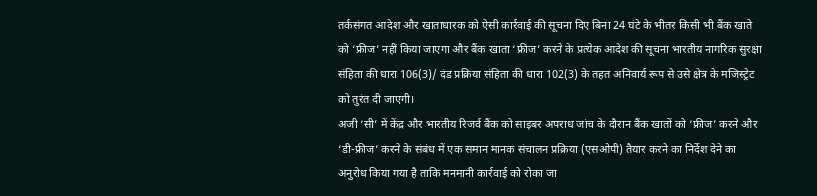तर्कसंगत आदेश और खाताधारक को ऐसी कार्रवाई की सूचना दिए बिना 24 घंटे के भीतर किसी भी बैंक खाते को ‘फ्रीज’ नहीं किया जाएगा और बैंक खाता ‘फ्रीज’ करने के प्रत्येक आदेश की सूचना भारतीय नागरिक सुरक्षा संहिता की धारा 106(3)/ दंड प्रक्रिया संहिता की धारा 102(3) के तहत अनिवार्य रूप से उसे क्षेत्र के मजिस्ट्रेट को तुरंत दी जाएगी।
अजी ‘सी’ में केंद्र और भारतीय रिजर्व बैंक को साइबर अपराध जांच के दौरान बैंक खातों को ‘फ्रीज’ करने और ‘डी-फ्रीज’ करने के संबंध में एक समान मानक संचालन प्रक्रिया (एसओपी) तैयार करने का निर्देश देने का अनुरोध किया गया है ताकि मनमानी कार्रवाई को रोका जा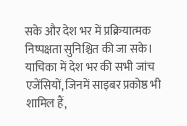सके और देश भर में प्रक्रियात्मक निष्पक्षता सुनिश्चित की जा सके।
याचिका में देश भर की सभी जांच एजेंसियों, जिनमें साइबर प्रकोष्ठ भी शामिल हैं,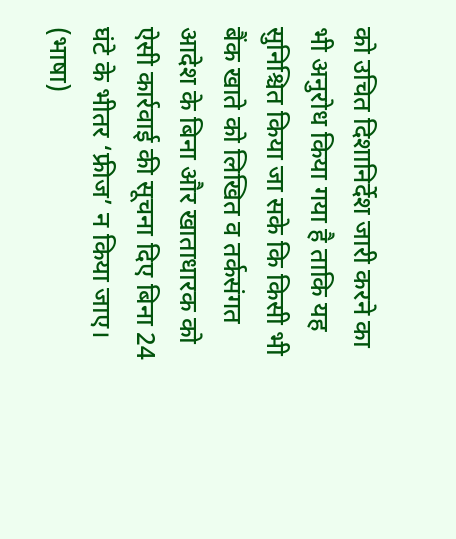को उचित दिशानिर्देश जारी करने का भी अनुरोध किया गया है ताकि यह सुनिश्चित किया जा सके कि किसी भी बैंक खाते को लिखित व तर्कसंगत आदेश के बिना और खाताधारक को ऐसी कार्रवाई की सूचना दिए बिना 24 घंटे के भीतर ‘फ्रीज’ न किया जाए। (भाषा)